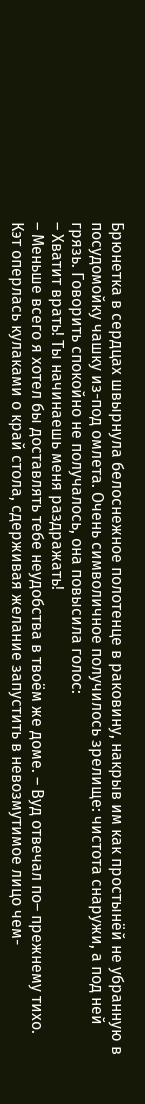Брюнетка в сердцах швырнула белоснежное полотенце в раковину, накрыв им как простынёй не убранную в посудомойку чашку из-под омлета. Очень символичное получилось зрелище: чистота снаружи, а под ней грязь. Говорить спокойно не получалось, она повысила голос:
– Хватит врать! Ты начинаешь меня раздражать!
– Меньше всего я хотел бы доставлять тебе неудобства в твоём же доме. – Вуд отвечал по– прежнему тихо.
Кэт оперлась кулаками о край стола, сдерживая желание запустить в невозмутимое лицо чем-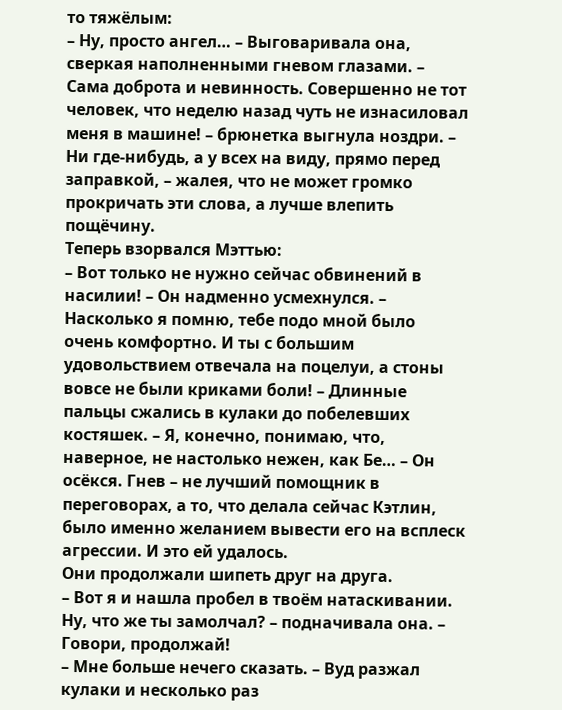то тяжёлым:
– Ну, просто ангел… – Выговаривала она, сверкая наполненными гневом глазами. – Сама доброта и невинность. Совершенно не тот человек, что неделю назад чуть не изнасиловал меня в машине! – брюнетка выгнула ноздри. – Ни где-нибудь, а у всех на виду, прямо перед заправкой, – жалея, что не может громко прокричать эти слова, а лучше влепить пощёчину.
Теперь взорвался Мэттью:
– Вот только не нужно сейчас обвинений в насилии! – Он надменно усмехнулся. – Насколько я помню, тебе подо мной было очень комфортно. И ты с большим удовольствием отвечала на поцелуи, а стоны вовсе не были криками боли! – Длинные пальцы сжались в кулаки до побелевших костяшек. – Я, конечно, понимаю, что, наверное, не настолько нежен, как Бе… – Он осёкся. Гнев – не лучший помощник в переговорах, а то, что делала сейчас Кэтлин, было именно желанием вывести его на всплеск агрессии. И это ей удалось.
Они продолжали шипеть друг на друга.
– Вот я и нашла пробел в твоём натаскивании. Ну, что же ты замолчал? – подначивала она. – Говори, продолжай!
– Мне больше нечего сказать. – Вуд разжал кулаки и несколько раз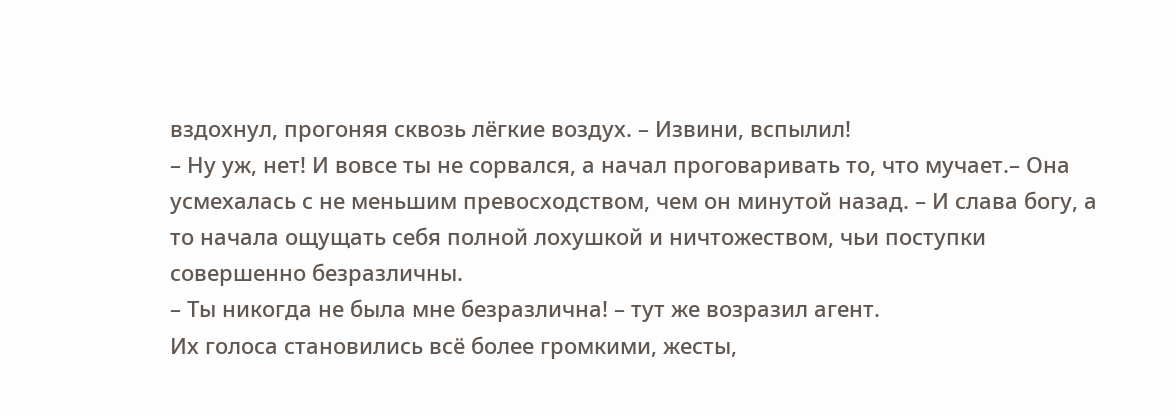вздохнул, прогоняя сквозь лёгкие воздух. – Извини, вспылил!
– Ну уж, нет! И вовсе ты не сорвался, а начал проговаривать то, что мучает.– Она усмехалась с не меньшим превосходством, чем он минутой назад. – И слава богу, а то начала ощущать себя полной лохушкой и ничтожеством, чьи поступки совершенно безразличны.
– Ты никогда не была мне безразлична! – тут же возразил агент.
Их голоса становились всё более громкими, жесты,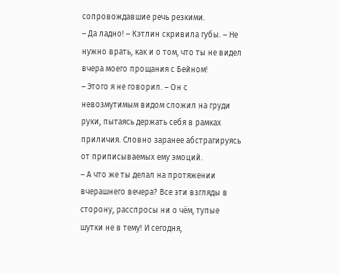сопровождавшие речь резкими.
– Да ладно! – Кэтлин скривила губы. – Не нужно врать, как и о том, что ты не видел вчера моего прощания с Бейном!
– Этого я не говорил. – Он с невозмутимым видом сложил на груди руки, пытаясь держать себя в рамках приличия. Словно заранее абстрагируясь от приписываемых ему эмоций.
– А что же ты делал на протяжении вчерашнего вечера? Все эти взгляды в сторону, расспросы ни о чём, тупые шутки не в тему! И сегодня,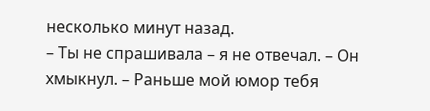несколько минут назад.
– Ты не спрашивала – я не отвечал. – Он хмыкнул. – Раньше мой юмор тебя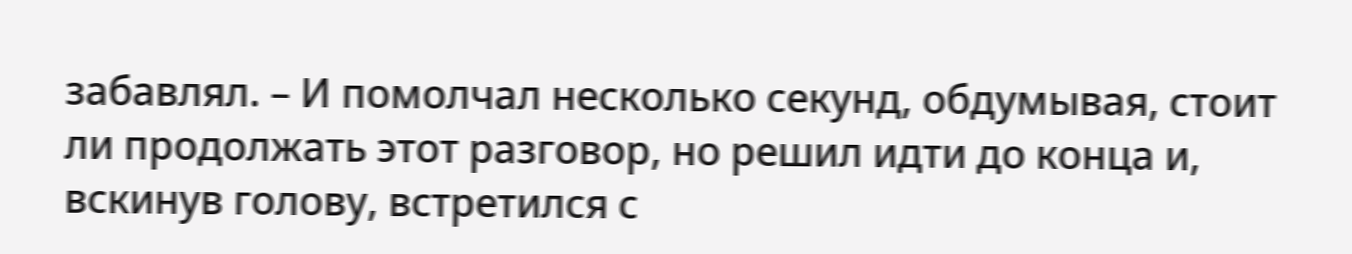забавлял. – И помолчал несколько секунд, обдумывая, стоит ли продолжать этот разговор, но решил идти до конца и, вскинув голову, встретился с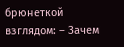брюнеткой взглядом: – Зачем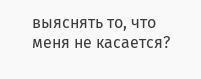выяснять то, что меня не касается?